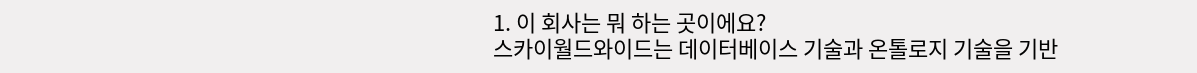1. 이 회사는 뭐 하는 곳이에요?
스카이월드와이드는 데이터베이스 기술과 온톨로지 기술을 기반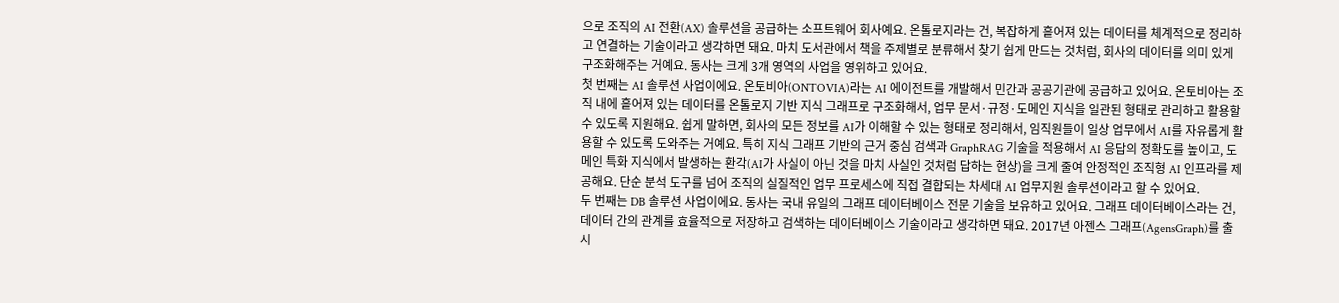으로 조직의 AI 전환(AX) 솔루션을 공급하는 소프트웨어 회사예요. 온톨로지라는 건, 복잡하게 흩어져 있는 데이터를 체계적으로 정리하고 연결하는 기술이라고 생각하면 돼요. 마치 도서관에서 책을 주제별로 분류해서 찾기 쉽게 만드는 것처럼, 회사의 데이터를 의미 있게 구조화해주는 거예요. 동사는 크게 3개 영역의 사업을 영위하고 있어요.
첫 번째는 AI 솔루션 사업이에요. 온토비아(ONTOVIA)라는 AI 에이전트를 개발해서 민간과 공공기관에 공급하고 있어요. 온토비아는 조직 내에 흩어져 있는 데이터를 온톨로지 기반 지식 그래프로 구조화해서, 업무 문서·규정·도메인 지식을 일관된 형태로 관리하고 활용할 수 있도록 지원해요. 쉽게 말하면, 회사의 모든 정보를 AI가 이해할 수 있는 형태로 정리해서, 임직원들이 일상 업무에서 AI를 자유롭게 활용할 수 있도록 도와주는 거예요. 특히 지식 그래프 기반의 근거 중심 검색과 GraphRAG 기술을 적용해서 AI 응답의 정확도를 높이고, 도메인 특화 지식에서 발생하는 환각(AI가 사실이 아닌 것을 마치 사실인 것처럼 답하는 현상)을 크게 줄여 안정적인 조직형 AI 인프라를 제공해요. 단순 분석 도구를 넘어 조직의 실질적인 업무 프로세스에 직접 결합되는 차세대 AI 업무지원 솔루션이라고 할 수 있어요.
두 번째는 DB 솔루션 사업이에요. 동사는 국내 유일의 그래프 데이터베이스 전문 기술을 보유하고 있어요. 그래프 데이터베이스라는 건, 데이터 간의 관계를 효율적으로 저장하고 검색하는 데이터베이스 기술이라고 생각하면 돼요. 2017년 아젠스 그래프(AgensGraph)를 출시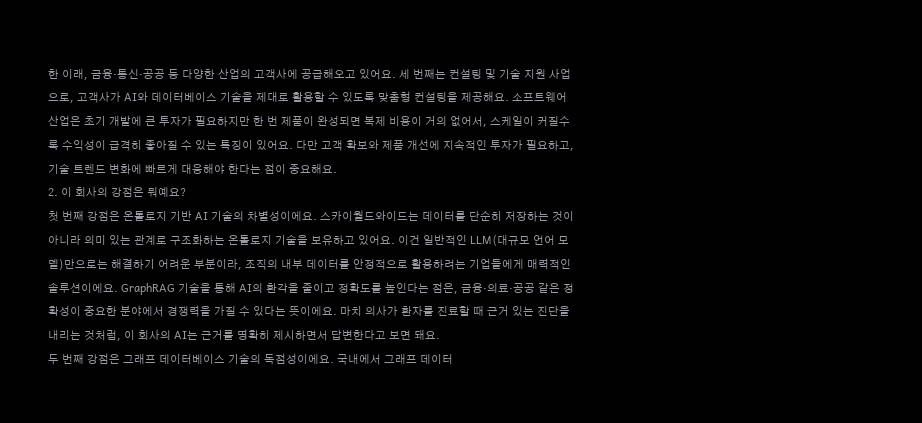한 이래, 금융·통신·공공 등 다양한 산업의 고객사에 공급해오고 있어요. 세 번째는 컨설팅 및 기술 지원 사업으로, 고객사가 AI와 데이터베이스 기술을 제대로 활용할 수 있도록 맞춤형 컨설팅을 제공해요. 소프트웨어 산업은 초기 개발에 큰 투자가 필요하지만 한 번 제품이 완성되면 복제 비용이 거의 없어서, 스케일이 커질수록 수익성이 급격히 좋아질 수 있는 특징이 있어요. 다만 고객 확보와 제품 개선에 지속적인 투자가 필요하고, 기술 트렌드 변화에 빠르게 대응해야 한다는 점이 중요해요.
2. 이 회사의 강점은 뭐예요?
첫 번째 강점은 온톨로지 기반 AI 기술의 차별성이에요. 스카이월드와이드는 데이터를 단순히 저장하는 것이 아니라 의미 있는 관계로 구조화하는 온톨로지 기술을 보유하고 있어요. 이건 일반적인 LLM(대규모 언어 모델)만으로는 해결하기 어려운 부분이라, 조직의 내부 데이터를 안정적으로 활용하려는 기업들에게 매력적인 솔루션이에요. GraphRAG 기술을 통해 AI의 환각을 줄이고 정확도를 높인다는 점은, 금융·의료·공공 같은 정확성이 중요한 분야에서 경쟁력을 가질 수 있다는 뜻이에요. 마치 의사가 환자를 진료할 때 근거 있는 진단을 내리는 것처럼, 이 회사의 AI는 근거를 명확히 제시하면서 답변한다고 보면 돼요.
두 번째 강점은 그래프 데이터베이스 기술의 독점성이에요. 국내에서 그래프 데이터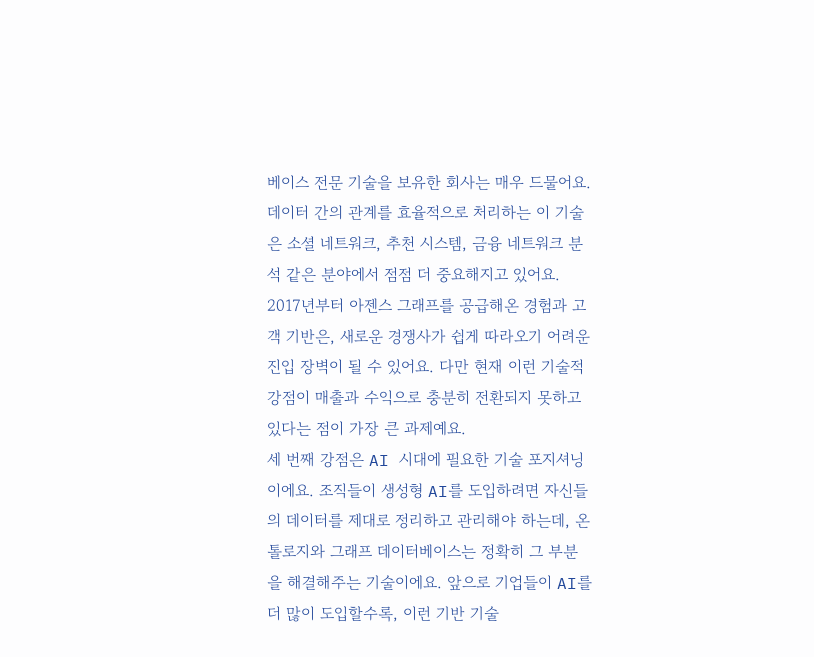베이스 전문 기술을 보유한 회사는 매우 드물어요. 데이터 간의 관계를 효율적으로 처리하는 이 기술은 소셜 네트워크, 추천 시스템, 금융 네트워크 분석 같은 분야에서 점점 더 중요해지고 있어요. 2017년부터 아젠스 그래프를 공급해온 경험과 고객 기반은, 새로운 경쟁사가 쉽게 따라오기 어려운 진입 장벽이 될 수 있어요. 다만 현재 이런 기술적 강점이 매출과 수익으로 충분히 전환되지 못하고 있다는 점이 가장 큰 과제예요.
세 번째 강점은 AI 시대에 필요한 기술 포지셔닝이에요. 조직들이 생성형 AI를 도입하려면 자신들의 데이터를 제대로 정리하고 관리해야 하는데, 온톨로지와 그래프 데이터베이스는 정확히 그 부분을 해결해주는 기술이에요. 앞으로 기업들이 AI를 더 많이 도입할수록, 이런 기반 기술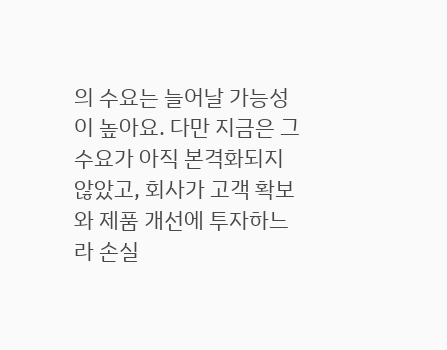의 수요는 늘어날 가능성이 높아요. 다만 지금은 그 수요가 아직 본격화되지 않았고, 회사가 고객 확보와 제품 개선에 투자하느라 손실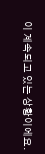이 계속되고 있는 상황이에요.